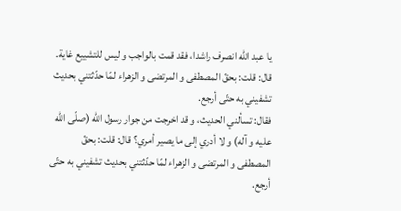يا عبد اللّه انصرف راشدا، فقد قمت بالواجب و ليس للتشييع غاية. قال: قلت: بحقّ المصطفى و المرتضى و الزهراء لمّا حدّثتني بحديث تشفيني به حتّى أرجع.
فقال: تسألني الحديث، و قد اخرجت من جوار رسول اللّه (صلّى اللّه عليه و آله) و لا أدري إلى ما يصير أمري؟ قال: قلت: بحقّ المصطفى و المرتضى و الزهراء لمّا حدّثتني بحديث تشفيني به حتّى أرجع.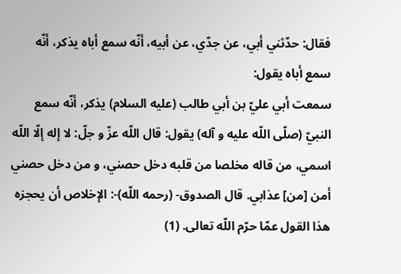فقال: حدّثني أبي، عن جدّي، عن أبيه، أنّه سمع أباه يذكر، أنّه سمع أباه يقول:
سمعت أبي عليّ بن أبي طالب (عليه السلام) يذكر، أنّه سمع النبيّ (صلّى اللّه عليه و آله) يقول: قال اللّه عزّ و جلّ: لا إله إلّا اللّه اسمي، من قاله مخلصا من قلبه دخل حصني، و من دخل حصني أمن [من] عذابي. قال الصدوق- (رحمه اللّه)-: الإخلاص أن يحجزه هذا القول عمّا حرّم اللّه تعالى. (1)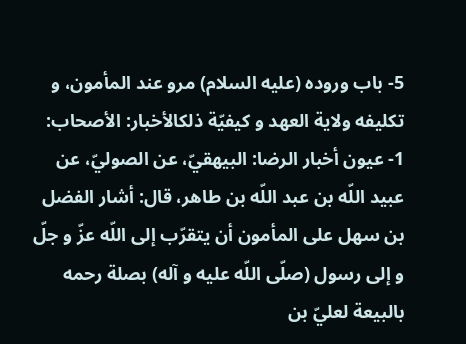5- باب وروده (عليه السلام) مرو عند المأمون، و تكليفه ولاية العهد و كيفيّة ذلكالأخبار: الأصحاب:
1- عيون أخبار الرضا: البيهقيّ، عن الصوليّ، عن عبيد اللّه بن عبد اللّه بن طاهر، قال: أشار الفضل بن سهل على المأمون أن يتقرّب إلى اللّه عزّ و جلّ و إلى رسول (صلّى اللّه عليه و آله) بصلة رحمه بالبيعة لعليّ بن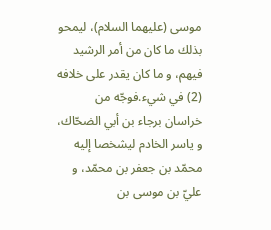موسى (عليهما السلام)، ليمحو بذلك ما كان من أمر الرشيد فيهم، و ما كان يقدر على خلافه (2) في شيء.فوجّه من خراسان برجاء بن أبي الضحّاك، و ياسر الخادم ليشخصا إليه محمّد بن جعفر بن محمّد، و عليّ بن موسى بن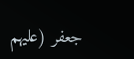جعفر (عليهم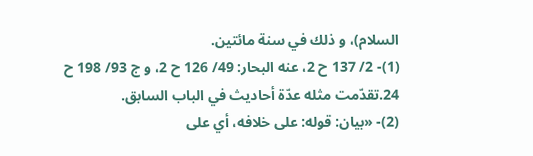السلام)، و ذلك في سنة مائتين.
(1)- 2/ 137 ح 2، عنه البحار: 49/ 126 ح 2، و ج 93/ 198 ح 24.تقدّمت مثله عدّة أحاديث في الباب السابق.
(2)- «بيان: قوله: على خلافه، أي على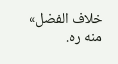خلاف الفضل» منه ره.